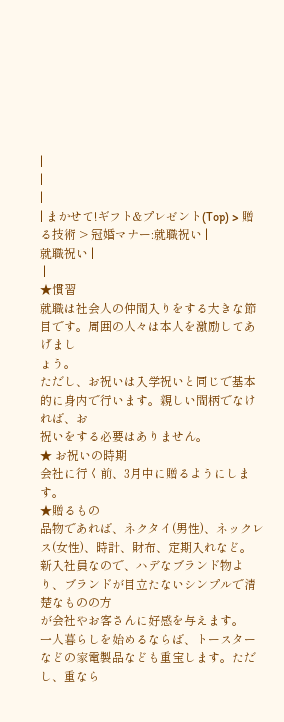|
|
|
| まかせて!ギフト&プレゼント(Top) > 贈る技術 > 冠婚マナー:就職祝い |
就職祝い |
 |
★慣習
就職は社会人の仲間入りをする大きな節目です。周囲の人々は本人を激励してあげまし
ょう。
ただし、お祝いは入学祝いと同じで基本的に身内で行います。親しい間柄でなければ、お
祝いをする必要はありません。
★ お祝いの時期
会社に行く前、3月中に贈るようにします。
★贈るもの
品物であれば、ネクタイ(男性)、ネックレス(女性)、時計、財布、定期入れなど。
新入社員なので、ハデなブランド物より、ブランドが目立たないシンプルで清楚なものの方
が会社やお客さんに好感を与えます。
一人暮らしを始めるならば、トースターなどの家電製品なども重宝します。ただし、重なら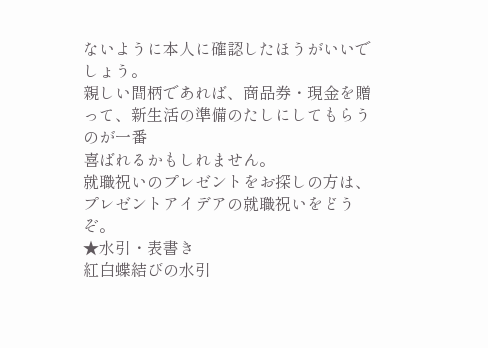ないように本人に確認したほうがいいでしょう。
親しい間柄であれば、商品券・現金を贈って、新生活の準備のたしにしてもらうのが一番
喜ばれるかもしれません。
就職祝いのプレゼントをお探しの方は、プレゼントアイデアの就職祝いをどうぞ。
★水引・表書き
紅白蝶結びの水引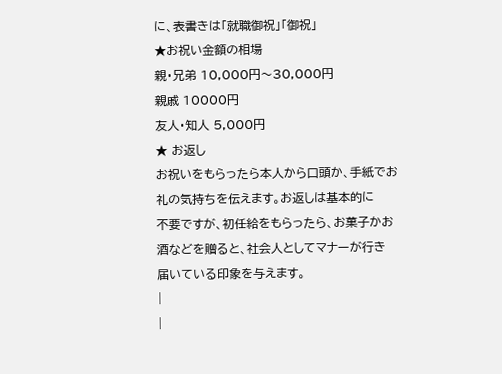に、表書きは「就職御祝」「御祝」
★お祝い金額の相場
親・兄弟 10,000円〜30,000円
親戚 10000円
友人・知人 5,000円
★ お返し
お祝いをもらったら本人から口頭か、手紙でお礼の気持ちを伝えます。お返しは基本的に
不要ですが、初任給をもらったら、お菓子かお酒などを贈ると、社会人としてマナーが行き
届いている印象を与えます。
|
|